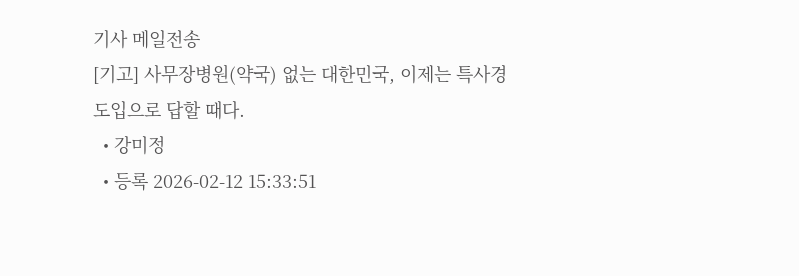기사 메일전송
[기고] 사무장병원(약국) 없는 대한민국, 이제는 특사경 도입으로 답할 때다.
  • 강미정
  • 등록 2026-02-12 15:33:51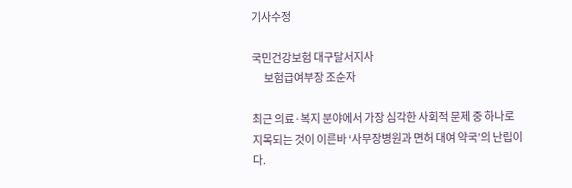기사수정

국민건강보험 대구달서지사
      보험급여부장 조순자

최근 의료·복지 분야에서 가장 심각한 사회적 문제 중 하나로 지목되는 것이 이른바 ‘사무장병원과 면허 대여 약국’의 난립이다.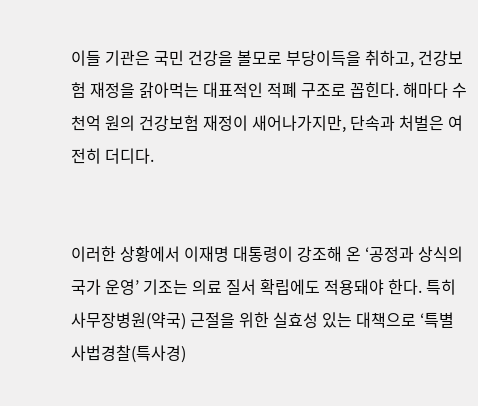이들 기관은 국민 건강을 볼모로 부당이득을 취하고, 건강보험 재정을 갉아먹는 대표적인 적폐 구조로 꼽힌다. 해마다 수천억 원의 건강보험 재정이 새어나가지만, 단속과 처벌은 여전히 더디다.


이러한 상황에서 이재명 대통령이 강조해 온 ‘공정과 상식의 국가 운영’ 기조는 의료 질서 확립에도 적용돼야 한다. 특히 사무장병원(약국) 근절을 위한 실효성 있는 대책으로 ‘특별 사법경찰(특사경)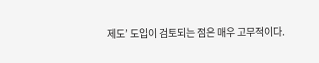제도’ 도입이 검토되는 점은 매우 고무적이다.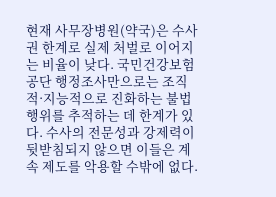현재 사무장병원(약국)은 수사권 한계로 실제 처벌로 이어지는 비율이 낮다. 국민건강보험공단 행정조사만으로는 조직적·지능적으로 진화하는 불법행위를 추적하는 데 한계가 있다. 수사의 전문성과 강제력이 뒷받침되지 않으면 이들은 계속 제도를 악용할 수밖에 없다.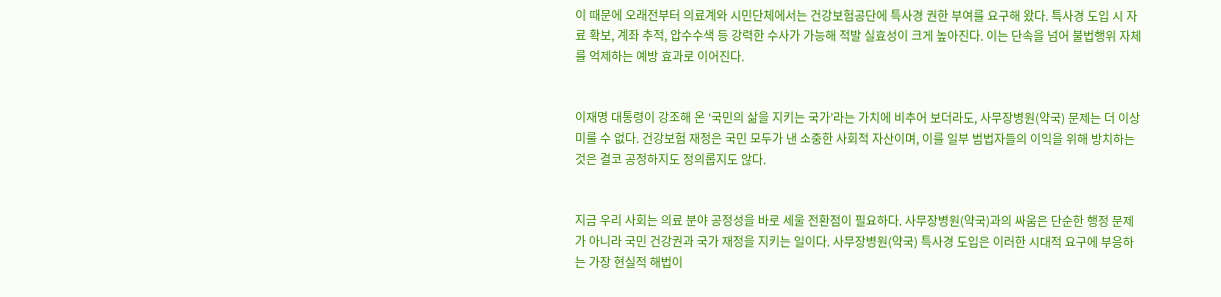이 때문에 오래전부터 의료계와 시민단체에서는 건강보험공단에 특사경 권한 부여를 요구해 왔다. 특사경 도입 시 자료 확보, 계좌 추적, 압수수색 등 강력한 수사가 가능해 적발 실효성이 크게 높아진다. 이는 단속을 넘어 불법행위 자체를 억제하는 예방 효과로 이어진다.


이재명 대통령이 강조해 온 ‘국민의 삶을 지키는 국가’라는 가치에 비추어 보더라도, 사무장병원(약국) 문제는 더 이상 미룰 수 없다. 건강보험 재정은 국민 모두가 낸 소중한 사회적 자산이며, 이를 일부 범법자들의 이익을 위해 방치하는 것은 결코 공정하지도 정의롭지도 않다.


지금 우리 사회는 의료 분야 공정성을 바로 세울 전환점이 필요하다. 사무장병원(약국)과의 싸움은 단순한 행정 문제가 아니라 국민 건강권과 국가 재정을 지키는 일이다. 사무장병원(약국) 특사경 도입은 이러한 시대적 요구에 부응하는 가장 현실적 해법이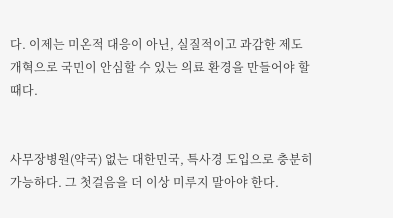다. 이제는 미온적 대응이 아닌, 실질적이고 과감한 제도 개혁으로 국민이 안심할 수 있는 의료 환경을 만들어야 할 때다.


사무장병원(약국) 없는 대한민국, 특사경 도입으로 충분히 가능하다. 그 첫걸음을 더 이상 미루지 말아야 한다.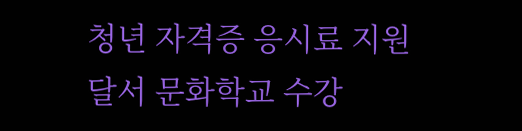청년 자격증 응시료 지원
달서 문화학교 수강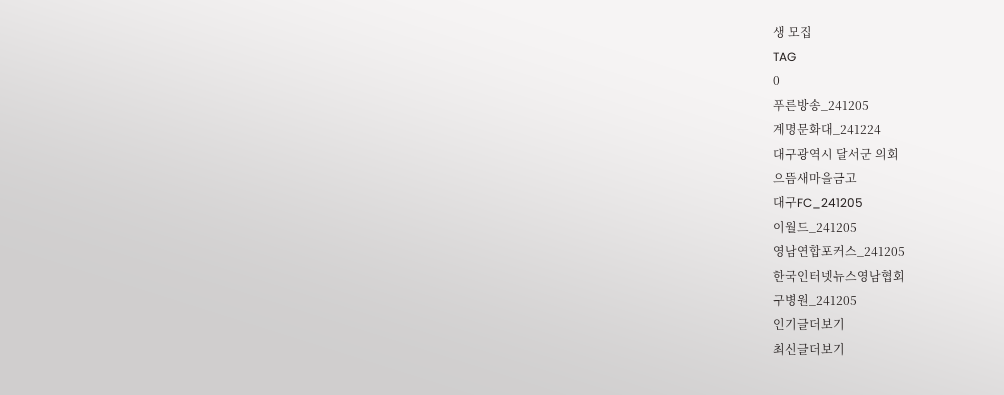생 모집
TAG
0
푸른방송_241205
계명문화대_241224
대구광역시 달서군 의회
으뜸새마을금고
대구FC_241205
이월드_241205
영남연합포커스_241205
한국인터넷뉴스영남협회
구병원_241205
인기글더보기
최신글더보기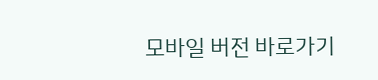모바일 버전 바로가기